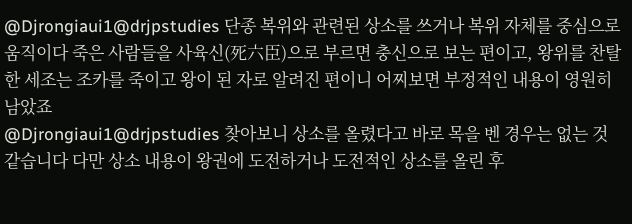@Djrongiaui1@drjpstudies 단종 복위와 관련된 상소를 쓰거나 복위 자체를 중심으로 움직이다 죽은 사람들을 사육신(死六臣)으로 부르면 충신으로 보는 편이고, 왕위를 찬탈한 세조는 조카를 죽이고 왕이 된 자로 알려진 편이니 어찌보면 부정적인 내용이 영원히 남았죠
@Djrongiaui1@drjpstudies 찾아보니 상소를 올렸다고 바로 목을 벤 경우는 없는 것 같습니다 다만 상소 내용이 왕권에 도전하거나 도전적인 상소를 올린 후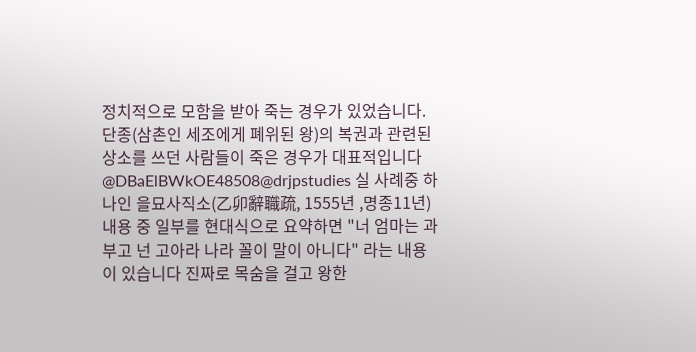정치적으로 모함을 받아 죽는 경우가 있었습니다.
단종(삼촌인 세조에게 폐위된 왕)의 복권과 관련된 상소를 쓰던 사람들이 죽은 경우가 대표적입니다
@DBaElBWkOE48508@drjpstudies 실 사례중 하나인 을묘사직소(乙卯辭職疏, 1555년 ,명종11년)내용 중 일부를 현대식으로 요약하면 "너 엄마는 과부고 넌 고아라 나라 꼴이 말이 아니다" 라는 내용이 있습니다 진짜로 목숨을 걸고 왕한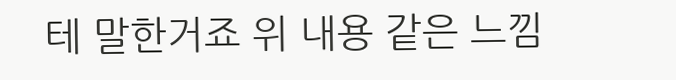테 말한거죠 위 내용 같은 느낌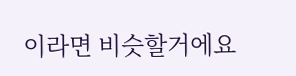이라면 비슷할거에요